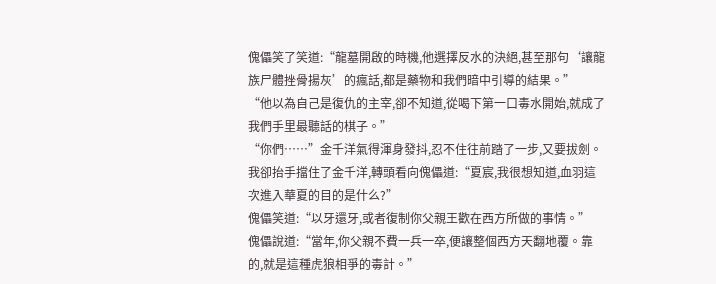傀儡笑了笑道:“龍墓開啟的時機,他選擇反水的決絕,甚至那句‘讓龍族尸體挫骨揚灰’的瘋話,都是藥物和我們暗中引導的結果。”
“他以為自己是復仇的主宰,卻不知道,從喝下第一口毒水開始,就成了我們手里最聽話的棋子。”
“你們……”金千洋氣得渾身發抖,忍不住往前踏了一步,又要拔劍。
我卻抬手擋住了金千洋,轉頭看向傀儡道:“夏宸,我很想知道,血羽這次進入華夏的目的是什么?”
傀儡笑道:“以牙還牙,或者復制你父親王歡在西方所做的事情。”
傀儡說道:“當年,你父親不費一兵一卒,便讓整個西方天翻地覆。靠的,就是這種虎狼相爭的毒計。”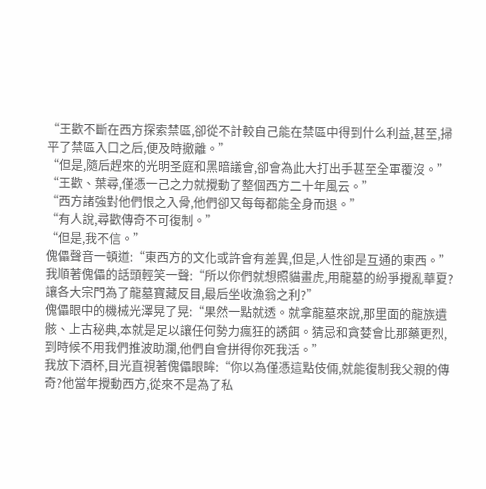“王歡不斷在西方探索禁區,卻從不計較自己能在禁區中得到什么利益,甚至,掃平了禁區入口之后,便及時撤離。”
“但是,隨后趕來的光明圣庭和黑暗議會,卻會為此大打出手甚至全軍覆沒。”
“王歡、葉尋,僅憑一己之力就攪動了整個西方二十年風云。”
“西方諸強對他們恨之入骨,他們卻又每每都能全身而退。”
“有人說,尋歡傳奇不可復制。”
“但是,我不信。”
傀儡聲音一頓道:“東西方的文化或許會有差異,但是,人性卻是互通的東西。”
我順著傀儡的話頭輕笑一聲:“所以你們就想照貓畫虎,用龍墓的紛爭攪亂華夏?讓各大宗門為了龍墓寶藏反目,最后坐收漁翁之利?”
傀儡眼中的機械光澤晃了晃:“果然一點就透。就拿龍墓來說,那里面的龍族遺骸、上古秘典,本就是足以讓任何勢力瘋狂的誘餌。猜忌和貪婪會比那藥更烈,到時候不用我們推波助瀾,他們自會拼得你死我活。”
我放下酒杯,目光直視著傀儡眼眸:“你以為僅憑這點伎倆,就能復制我父親的傳奇?他當年攪動西方,從來不是為了私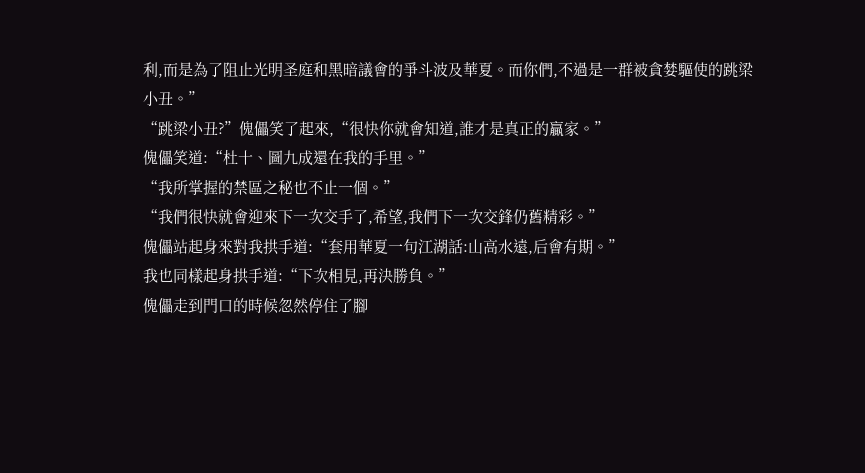利,而是為了阻止光明圣庭和黑暗議會的爭斗波及華夏。而你們,不過是一群被貪婪驅使的跳梁小丑。”
“跳梁小丑?”傀儡笑了起來,“很快你就會知道,誰才是真正的贏家。”
傀儡笑道:“杜十、圖九成還在我的手里。”
“我所掌握的禁區之秘也不止一個。”
“我們很快就會迎來下一次交手了,希望,我們下一次交鋒仍舊精彩。”
傀儡站起身來對我拱手道:“套用華夏一句江湖話:山高水遠,后會有期。”
我也同樣起身拱手道:“下次相見,再決勝負。”
傀儡走到門口的時候忽然停住了腳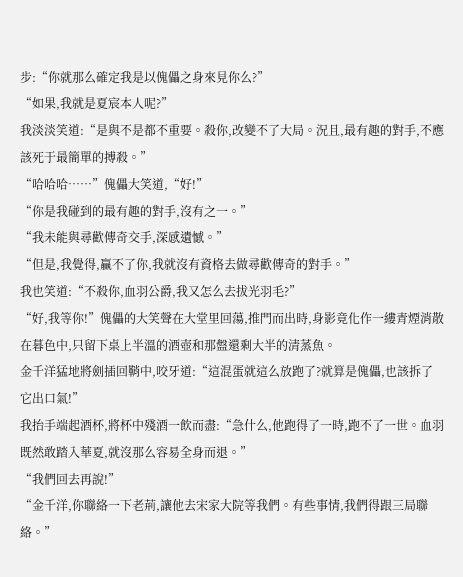步:“你就那么確定我是以傀儡之身來見你么?”
“如果,我就是夏宸本人呢?”
我淡淡笑道:“是與不是都不重要。殺你,改變不了大局。況且,最有趣的對手,不應該死于最簡單的搏殺。”
“哈哈哈……”傀儡大笑道,“好!”
“你是我碰到的最有趣的對手,沒有之一。”
“我未能與尋歡傳奇交手,深感遺憾。”
“但是,我覺得,贏不了你,我就沒有資格去做尋歡傳奇的對手。”
我也笑道:“不殺你,血羽公爵,我又怎么去拔光羽毛?”
“好,我等你!”傀儡的大笑聲在大堂里回蕩,推門而出時,身影竟化作一縷青煙消散在暮色中,只留下桌上半溫的酒壺和那盤還剩大半的清蒸魚。
金千洋猛地將劍插回鞘中,咬牙道:“這混蛋就這么放跑了?就算是傀儡,也該拆了它出口氣!”
我抬手端起酒杯,將杯中殘酒一飲而盡:“急什么,他跑得了一時,跑不了一世。血羽既然敢踏入華夏,就沒那么容易全身而退。”
“我們回去再說!”
“金千洋,你聯絡一下老荊,讓他去宋家大院等我們。有些事情,我們得跟三局聯絡。”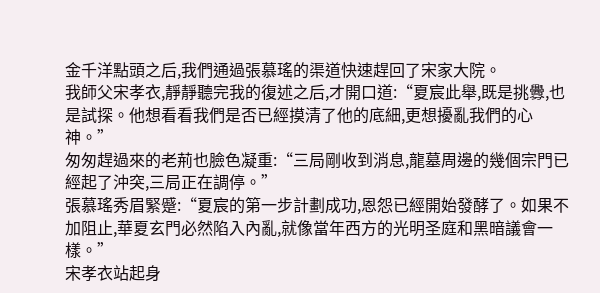金千洋點頭之后,我們通過張慕瑤的渠道快速趕回了宋家大院。
我師父宋孝衣,靜靜聽完我的復述之后,才開口道:“夏宸此舉,既是挑釁,也是試探。他想看看我們是否已經摸清了他的底細,更想擾亂我們的心神。”
匆匆趕過來的老荊也臉色凝重:“三局剛收到消息,龍墓周邊的幾個宗門已經起了沖突,三局正在調停。”
張慕瑤秀眉緊蹙:“夏宸的第一步計劃成功,恩怨已經開始發酵了。如果不加阻止,華夏玄門必然陷入內亂,就像當年西方的光明圣庭和黑暗議會一樣。”
宋孝衣站起身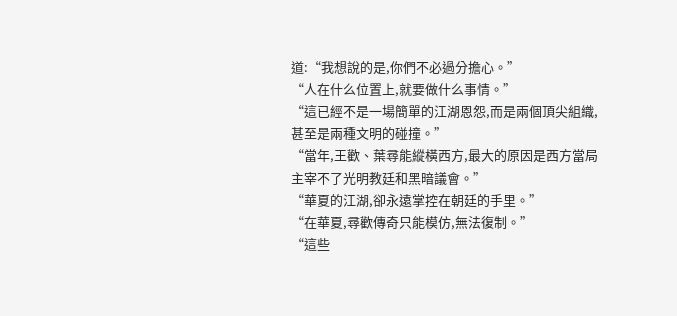道:“我想說的是,你們不必過分擔心。”
“人在什么位置上,就要做什么事情。”
“這已經不是一場簡單的江湖恩怨,而是兩個頂尖組織,甚至是兩種文明的碰撞。”
“當年,王歡、葉尋能縱橫西方,最大的原因是西方當局主宰不了光明教廷和黑暗議會。”
“華夏的江湖,卻永遠掌控在朝廷的手里。”
“在華夏,尋歡傳奇只能模仿,無法復制。”
“這些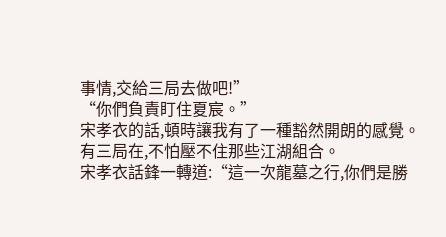事情,交給三局去做吧!”
“你們負責盯住夏宸。”
宋孝衣的話,頓時讓我有了一種豁然開朗的感覺。
有三局在,不怕壓不住那些江湖組合。
宋孝衣話鋒一轉道:“這一次龍墓之行,你們是勝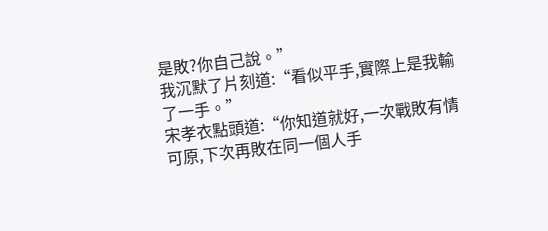是敗?你自己說。”
我沉默了片刻道:“看似平手,實際上是我輸了一手。”
宋孝衣點頭道:“你知道就好,一次戰敗有情可原,下次再敗在同一個人手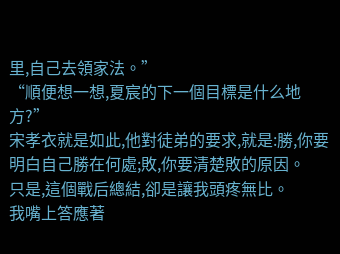里,自己去領家法。”
“順便想一想,夏宸的下一個目標是什么地方?”
宋孝衣就是如此,他對徒弟的要求,就是:勝,你要明白自己勝在何處;敗,你要清楚敗的原因。
只是,這個戰后總結,卻是讓我頭疼無比。
我嘴上答應著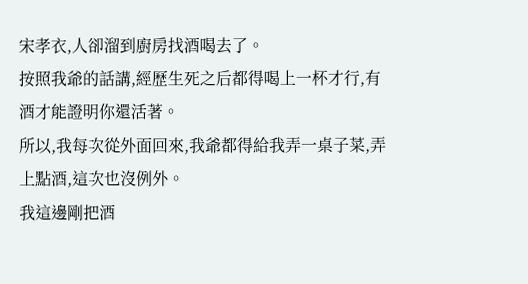宋孝衣,人卻溜到廚房找酒喝去了。
按照我爺的話講,經歷生死之后都得喝上一杯才行,有酒才能證明你還活著。
所以,我每次從外面回來,我爺都得給我弄一桌子菜,弄上點酒,這次也沒例外。
我這邊剛把酒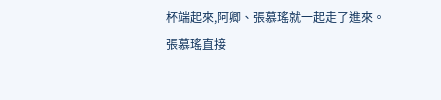杯端起來,阿卿、張慕瑤就一起走了進來。
張慕瑤直接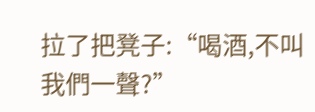拉了把凳子:“喝酒,不叫我們一聲?”